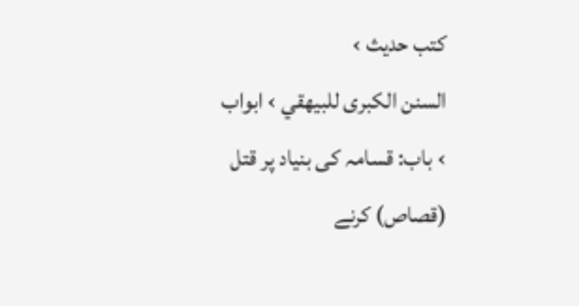کتب حدیث ›
السنن الكبرى للبيهقي › ابواب
› باب: قسامہ کی بنیاد پر قتل (قصاص) کرنے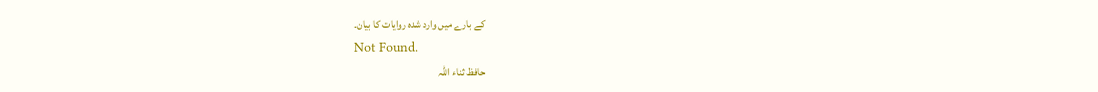کے بارے میں وارد شدہ روایات کا بیان۔
Not Found.
حافظ ثناء اللہ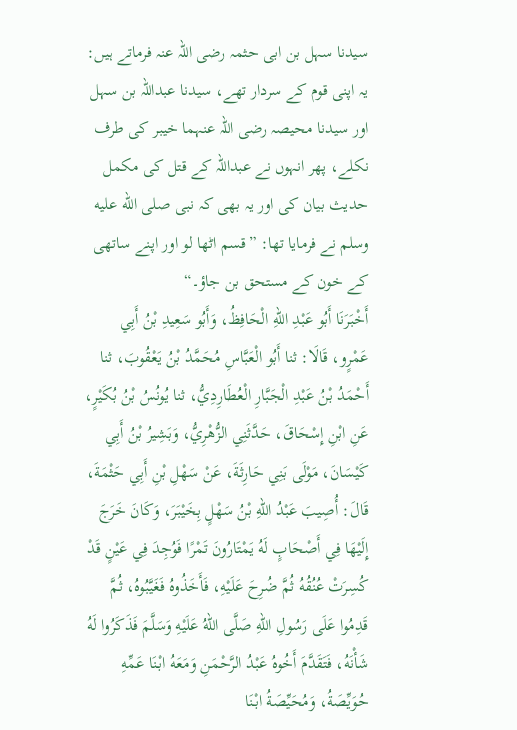سیدنا سہل بن ابی حثمہ رضی اللہ عنہ فرماتے ہیں: یہ اپنی قوم کے سردار تھے، سیدنا عبداللہ بن سہل اور سیدنا محیصہ رضی اللہ عنہما خیبر کی طرف نکلے، پھر انہوں نے عبداللہ کے قتل کی مکمل حدیث بیان کی اور یہ بھی کہ نبی صلى الله عليه وسلم نے فرمایا تھا: ”قسم اٹھا لو اور اپنے ساتھی کے خون کے مستحق بن جاؤ۔“
أَخْبَرَنَا أَبُو عَبْدِ اللهِ الْحَافِظُ، وَأَبُو سَعِيدِ بْنُ أَبِي عَمْرٍو، قَالَا: ثنا أَبُو الْعَبَّاسِ مُحَمَّدُ بْنُ يَعْقُوبَ، ثنا أَحْمَدُ بْنُ عَبْدِ الْجَبَّارِ الْعُطَارِدِيُّ، ثنا يُونُسُ بْنُ بُكَيْرٍ، عَنِ ابْنِ إِسْحَاقَ، حَدَّثَنِي الزُّهْرِيُّ، وَبَشِيرُ بْنُ أَبِي كَيْسَانَ، مَوْلَى بَنِي حَارِثَةَ، عَنْ سَهْلِ بْنِ أَبِي حَثْمَةَ، قَالَ: أُصِيبَ عَبْدُ اللهِ بْنُ سَهْلٍ بِخَيْبَرَ، وَكَانَ خَرَجَ إِلَيْهَا فِي أَصْحَابٍ لَهُ يَمْتَارُونَ تَمْرًا فَوُجِدَ فِي عَيْنٍ قَدْ كُسِرَتْ عُنُقُهُ ثُمَّ ضُرِحَ عَلَيْهِ، فَأَخَذُوهُ فَغَيَّبُوهُ، ثُمَّ قَدِمُوا عَلَى رَسُولِ اللهِ صَلَّى اللهُ عَلَيْهِ وَسَلَّمَ فَذَكَرُوا لَهُ شَأْنَهُ، فَتَقَدَّمَ أَخُوهُ عَبْدُ الرَّحْمَنِ وَمَعَهُ ابْنَا عَمِّهِ حُوَيِّصَةُ، وَمُحَيِّصَةُ ابْنَا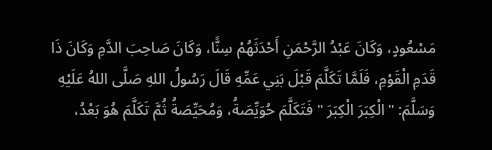مَسْعُودٍ، وَكَانَ عَبْدُ الرَّحْمَنِ أَحْدَثَهُمْ سِنًّا، وَكَانَ صَاحِبَ الدَّمِ وَكَانَ ذَا قَدَمِ الْقَوْمِ، فَلَمَّا تَكَلَّمَ قَبْلَ بَنِي عَمِّهِ قَالَ رَسُولُ اللهِ صَلَّى اللهُ عَلَيْهِ وَسَلَّمَ: " الْكِبَرَ الْكِبَرَ " فَتَكَلَّمَ حُوَيِّصَةُ، وَمُحَيِّصَةُ ثُمَّ تَكَلَّمَ هُوَ بَعْدُ،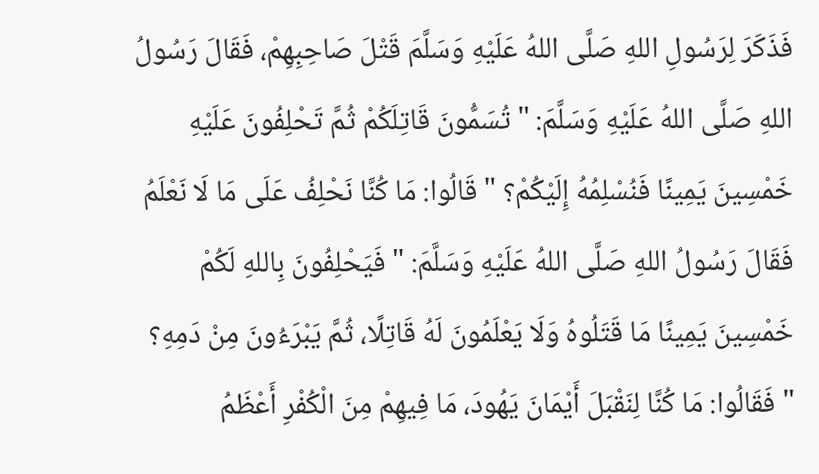فَذَكَرَ لِرَسُولِ اللهِ صَلَّى اللهُ عَلَيْهِ وَسَلَّمَ قَتْلَ صَاحِبِهِمْ، فَقَالَ رَسُولُ اللهِ صَلَّى اللهُ عَلَيْهِ وَسَلَّمَ: " تُسَمُّونَ قَاتِلَكُمْ ثُمَّ تَحْلِفُونَ عَلَيْهِ خَمْسِينَ يَمِينًا فَنُسْلِمُهُ إِلَيْكُمْ؟ " قَالُوا: مَا كُنَّا نَحْلِفُ عَلَى مَا لَا نَعْلَمُ فَقَالَ رَسُولُ اللهِ صَلَّى اللهُ عَلَيْهِ وَسَلَّمَ: " فَيَحْلِفُونَ بِاللهِ لَكُمْ خَمْسِينَ يَمِينًا مَا قَتَلُوهُ وَلَا يَعْلَمُونَ لَهُ قَاتِلًا، ثُمَّ يَبْرَءُونَ مِنْ دَمِهِ؟ " فَقَالُوا: مَا كُنَّا لِنَقْبَلَ أَيْمَانَ يَهُودَ، مَا فِيهِمْ مِنَ الْكُفْرِ أَعْظَمُ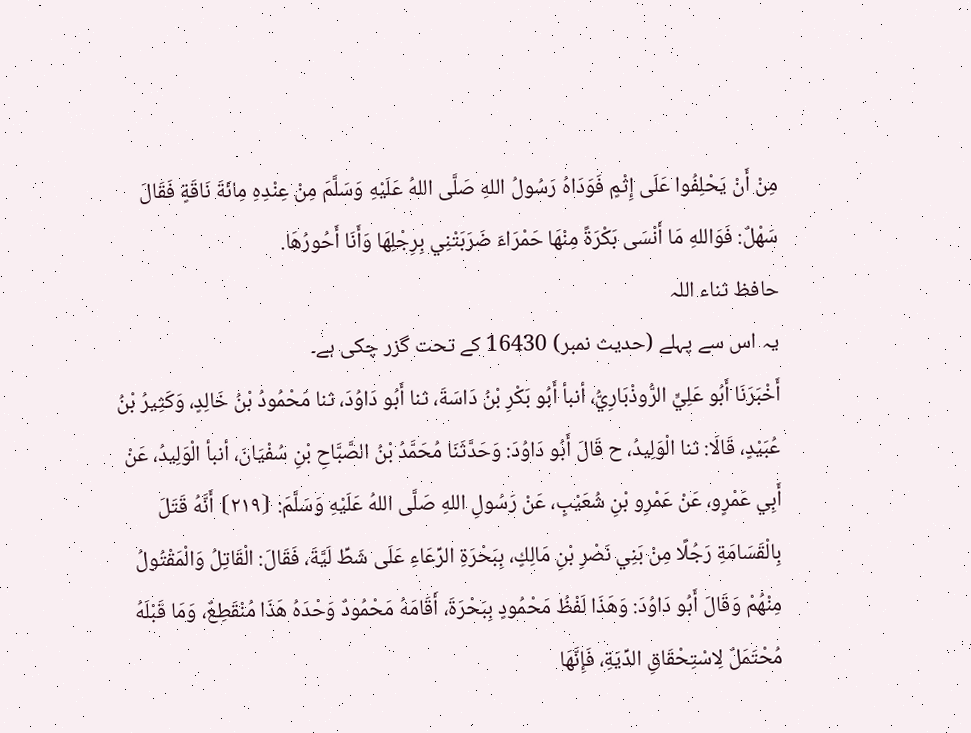مِنْ أَنْ يَحْلِفُوا عَلَى إِثْمٍ فَوَدَاهُ رَسُولُ اللهِ صَلَّى اللهُ عَلَيْهِ وَسَلَّمَ مِنْ عِنْدِهِ مِائَةَ نَاقَةٍ فَقَالَ سَهْلٌ: فَوَاللهِ مَا أَنْسَى بَكْرَةً مِنْهَا حَمْرَاءَ ضَرَبَتْنِي بِرِجْلِهَا وَأَنَا أَحُورُهَا.
حافظ ثناء اللہ
یہ اس سے پہلے (حدیث نمبر) 16430 کے تحت گزر چکی ہے۔
أَخْبَرَنَا أَبُو عَلِيٍّ الرُّوذْبَارِيُّ، أنبأ أَبُو بَكْرِ بْنُ دَاسَةَ، ثنا أَبُو دَاوُدَ، ثنا مَحْمُودُ بْنُ خَالِدٍ، وَكَثِيرُ بْنُ عُبَيْدٍ، قَالَا: ثنا الْوَلِيدُ، ح قَالَ أَبُو دَاوُدَ: وَحَدَّثَنَا مُحَمَّدُ بْنُ الصَّبَّاحِ بْنِ سُفْيَانَ، أنبأ الْوَلِيدُ، عَنْ أَبِي عَمْرٍو، عَنْ عَمْرِو بْنِ شُعَيْبٍ، عَنْ رَسُولِ اللهِ صَلَّى اللهُ عَلَيْهِ وَسَلَّمَ: ⦗٢١٩⦘ أَنَّهُ قَتَلَ بِالْقَسَامَةِ رَجُلًا مِنْ بَنِي نَصْرِ بْنِ مَالِكٍ، بِبَحْرَةِ الرِّعَاءِ عَلَى شَطِّ لَيَّةَ، فَقَالَ: الْقَاتِلُ وَالْمَقْتُولُ مِنْهُمْ وَقَالَ أَبُو دَاوُدَ: وَهَذَا لَفْظُ مَحْمُودٍ بِبَحْرَةَ، أَقَامَهُ مَحْمُودٌ وَحْدَهُ هَذَا مُنْقَطِعٌ، وَمَا قَبْلَهُ مُحْتَمَلٌ لِاسْتِحْقَاقِ الدِّيَةِ، فَإِنَّهَا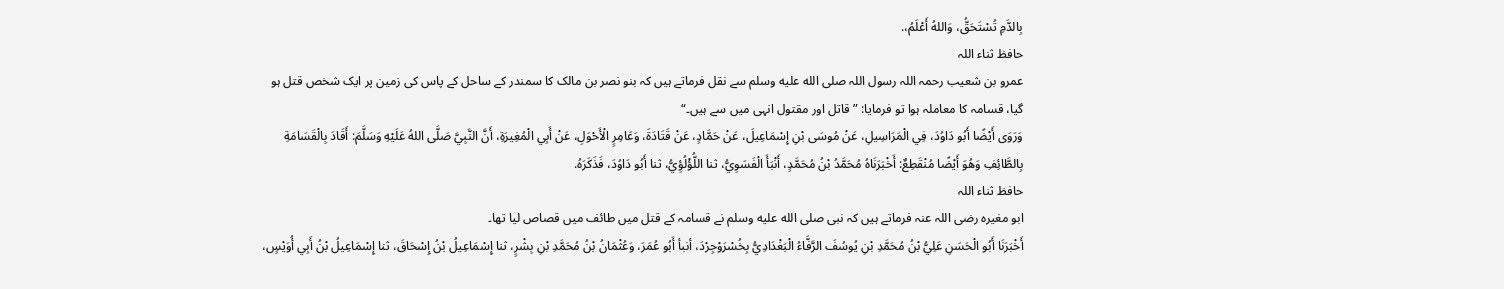بِالدَّمِ تُسْتَحَقُّ، وَاللهُ أَعْلَمُ،.
حافظ ثناء اللہ
عمرو بن شعیب رحمہ اللہ رسول اللہ صلى الله عليه وسلم سے نقل فرماتے ہیں کہ بنو نصر بن مالک کا سمندر کے ساحل کے پاس کی زمین پر ایک شخص قتل ہو گیا، قسامہ کا معاملہ ہوا تو فرمایا: ”قاتل اور مقتول انہی میں سے ہیں۔“
وَرَوَى أَيْضًا أَبُو دَاوُدَ، فِي الْمَرَاسِيلِ، عَنْ مُوسَى بْنِ إِسْمَاعِيلَ، عَنْ حَمَّادٍ، عَنْ قَتَادَةَ، وَعَامِرٍ الْأَحْوَلِ، عَنْ أَبِي الْمُغِيرَةِ، أَنَّ النَّبِيَّ صَلَّى اللهُ عَلَيْهِ وَسَلَّمَ: أَقَادَ بِالْقَسَامَةِ بِالطَّائِفِ وَهُوَ أَيْضًا مُنْقَطِعٌ: أَخْبَرَنَاهُ مُحَمَّدُ بْنُ مُحَمَّدٍ، أَنْبَأَ الْفَسَوِيُّ، ثنا اللُّؤْلُؤِيُّ، ثنا أَبُو دَاوُدَ، فَذَكَرَهُ.
حافظ ثناء اللہ
ابو مغیرہ رضی اللہ عنہ فرماتے ہیں کہ نبی صلى الله عليه وسلم نے قسامہ کے قتل میں طائف میں قصاص لیا تھا۔
أَخْبَرَنَا أَبُو الْحَسَنِ عَلِيُّ بْنُ مُحَمَّدِ بْنِ يُوسُفَ الرَّفَّاءُ الْبَغْدَادِيُّ بِخُسْرَوْجِرْدَ، أنبأ أَبُو عُمَرَ، وَعُثْمَانُ بْنُ مُحَمَّدِ بْنِ بِشْرٍ، ثنا إِسْمَاعِيلُ بْنُ إِسْحَاقَ، ثنا إِسْمَاعِيلُ بْنُ أَبِي أُوَيْسٍ،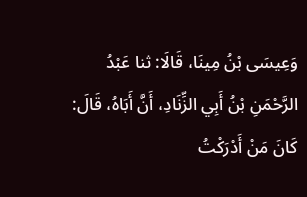وَعِيسَى بْنُ مِينَا، قَالَا: ثنا عَبْدُ الرَّحْمَنِ بْنُ أَبِي الزِّنَادِ، أَنَّ أَبَاهُ، قَالَ: كَانَ مَنْ أَدْرَكْتُ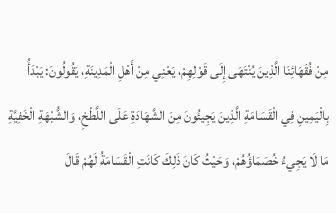مِنْ فُقَهَائِنَا الَّذِينَ يُنْتَهَى إِلَى قَوْلِهِمْ، يَعْنِي مِنْ أَهْلِ الْمَدِينَةِ، يَقُولُونَ: يَبْدَأُ بِالْيَمِينِ فِي الْقَسَامَةِ الَّذِينَ يَجِيئُونَ مِنَ الشَّهَادَةِ عَلَى اللَّطْخِ، وَالشُّبْهَةِ الْخَفِيَّةِ مَا لَا يَجِيءُ خُصَمَاؤُهُمْ، وَحَيْثُ كَانَ ذَلِكَ كَانَتِ الْقَسَامَةُ لَهُمْ قَالَ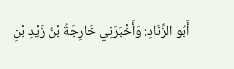أَبُو الزِّنَادِ: وَأَخْبَرَنِي خَارِجَةُ بْنُ زَيْدِ بْنِ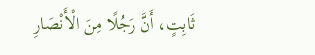ثَابِتٍ، أَنَّ رَجُلًا مِنَ الْأَنْصَارِ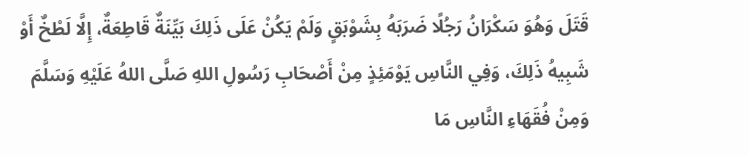قَتَلَ وَهُوَ سَكْرَانُ رَجُلًا ضَرَبَهُ بِشَوْبَقٍ وَلَمْ يَكُنْ عَلَى ذَلِكَ بَيِّنَةٌ قَاطِعَةٌ، إِلَّا لَطْخٌ أَوْ شَبِيهُ ذَلِكَ، وَفِي النَّاسِ يَوْمَئِذٍ مِنْ أَصْحَابِ رَسُولِ اللهِ صَلَّى اللهُ عَلَيْهِ وَسَلَّمَ وَمِنْ فُقَهَاءِ النَّاسِ مَا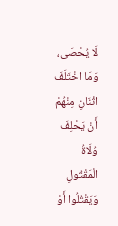لَا يُحْصَى، وَمَا اخْتَلَفَ اثْنَانِ مِنْهُمْ أَنْ يَحْلِفَ وُلَاةُ الْمَقْتُولِ وَيَقْتُلُوا أَوْ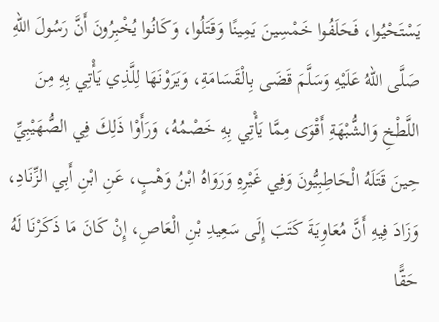يَسْتَحْيُوا، فَحَلَفُوا خَمْسِينَ يَمِينًا وَقَتَلُوا، وَكَانُوا يُخْبِرُونَ أَنَّ رَسُولَ اللهِ صَلَّى اللهُ عَلَيْهِ وَسَلَّمَ قَضَى بِالْقَسَامَةِ، وَيَرَوْنَهَا لِلَّذِي يَأْتِي بِهِ مِنَ اللَّطْخِ وَالشُّبْهَةِ أَقْوَى مِمَّا يَأْتِي بِهِ خَصْمُهُ، وَرَأَوْا ذَلِكَ فِي الصُّهَيْبِيِّ حِينَ قَتَلَهُ الْحَاطِبِيُّونَ وَفِي غَيْرِهِ وَرَوَاهُ ابْنُ وَهْبٍ، عَنِ ابْنِ أَبِي الزِّنَادِ، وَزَادَ فِيهِ أَنَّ مُعَاوِيَةَ كَتَبَ إِلَى سَعِيدِ بْنِ الْعَاصِ، إِنْ كَانَ مَا ذَكَرْنَا لَهُ حَقًّا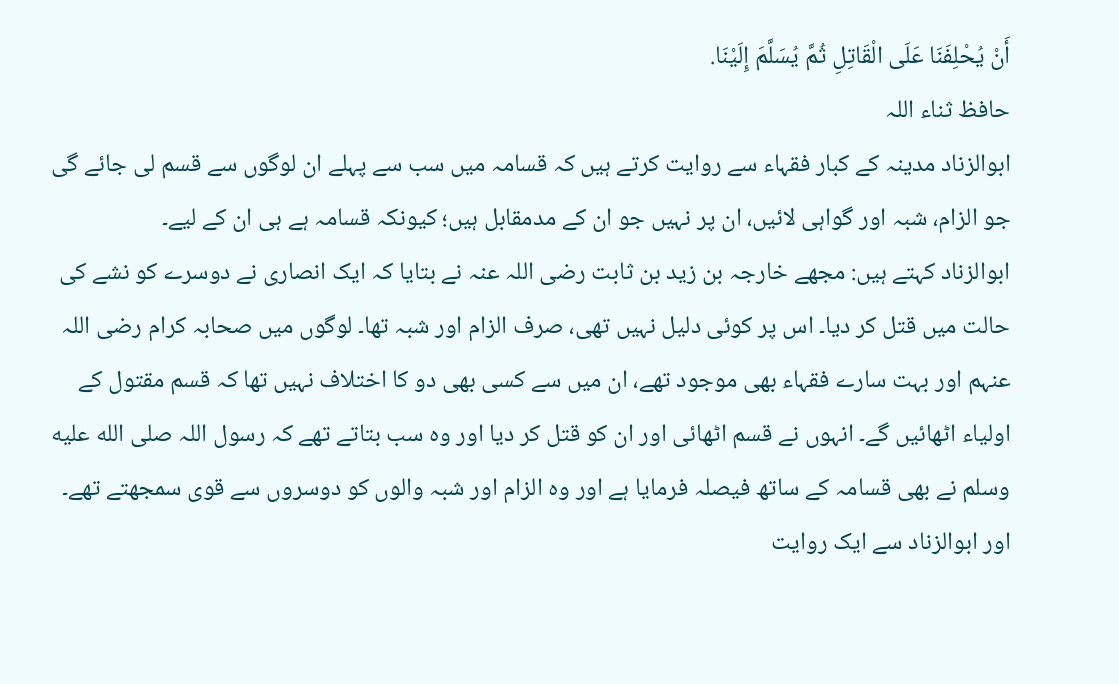أَنْ يُحْلِفَنَا عَلَى الْقَاتِلِ ثُمَّ يُسَلَّمَ إِلَيْنَا.
حافظ ثناء اللہ
ابوالزناد مدینہ کے کبار فقہاء سے روایت کرتے ہیں کہ قسامہ میں سب سے پہلے ان لوگوں سے قسم لی جائے گی جو الزام، شبہ اور گواہی لائیں، ان پر نہیں جو ان کے مدمقابل ہیں؛ کیونکہ قسامہ ہے ہی ان کے لیے۔
ابوالزناد کہتے ہیں: مجھے خارجہ بن زید بن ثابت رضی اللہ عنہ نے بتایا کہ ایک انصاری نے دوسرے کو نشے کی حالت میں قتل کر دیا۔ اس پر کوئی دلیل نہیں تھی، صرف الزام اور شبہ تھا۔ لوگوں میں صحابہ کرام رضی اللہ عنہم اور بہت سارے فقہاء بھی موجود تھے، ان میں سے کسی بھی دو کا اختلاف نہیں تھا کہ قسم مقتول کے اولیاء اٹھائیں گے۔ انہوں نے قسم اٹھائی اور ان کو قتل کر دیا اور وہ سب بتاتے تھے کہ رسول اللہ صلى الله عليه وسلم نے بھی قسامہ کے ساتھ فیصلہ فرمایا ہے اور وہ الزام اور شبہ والوں کو دوسروں سے قوی سمجھتے تھے۔
اور ابوالزناد سے ایک روایت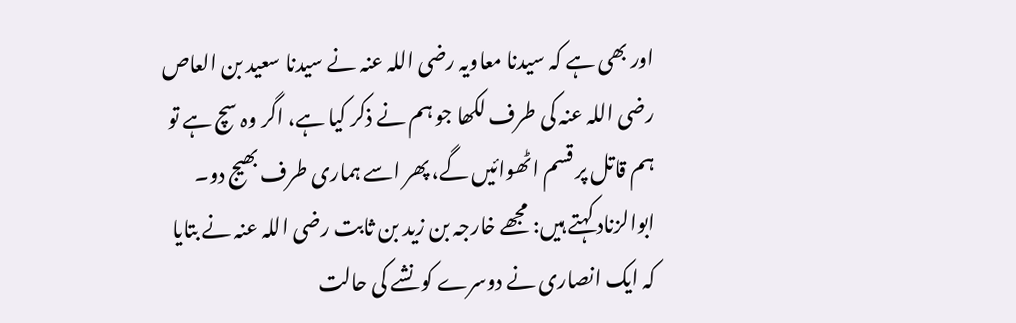اور بھی ہے کہ سیدنا معاویہ رضی اللہ عنہ نے سیدنا سعید بن العاص رضی اللہ عنہ کی طرف لکھا جو ہم نے ذکر کیا ہے، اگر وہ سچ ہے تو ہم قاتل پر قسم اٹھوائیں گے، پھر اسے ہماری طرف بھیج دو۔
ابوالزناد کہتے ہیں: مجھے خارجہ بن زید بن ثابت رضی اللہ عنہ نے بتایا کہ ایک انصاری نے دوسرے کو نشے کی حالت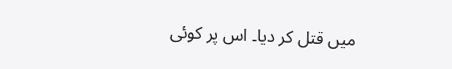میں قتل کر دیا۔ اس پر کوئی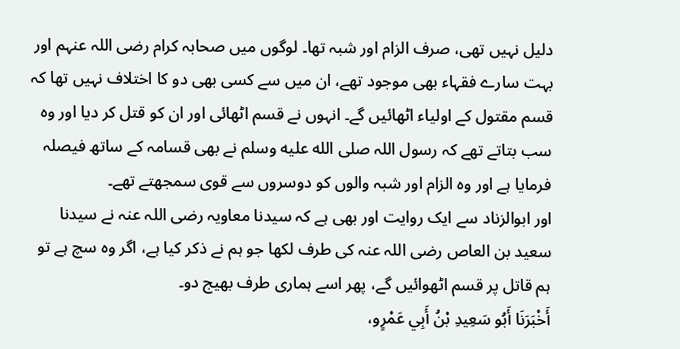دلیل نہیں تھی، صرف الزام اور شبہ تھا۔ لوگوں میں صحابہ کرام رضی اللہ عنہم اور بہت سارے فقہاء بھی موجود تھے، ان میں سے کسی بھی دو کا اختلاف نہیں تھا کہ قسم مقتول کے اولیاء اٹھائیں گے۔ انہوں نے قسم اٹھائی اور ان کو قتل کر دیا اور وہ سب بتاتے تھے کہ رسول اللہ صلى الله عليه وسلم نے بھی قسامہ کے ساتھ فیصلہ فرمایا ہے اور وہ الزام اور شبہ والوں کو دوسروں سے قوی سمجھتے تھے۔
اور ابوالزناد سے ایک روایت اور بھی ہے کہ سیدنا معاویہ رضی اللہ عنہ نے سیدنا سعید بن العاص رضی اللہ عنہ کی طرف لکھا جو ہم نے ذکر کیا ہے، اگر وہ سچ ہے تو ہم قاتل پر قسم اٹھوائیں گے، پھر اسے ہماری طرف بھیج دو۔
أَخْبَرَنَا أَبُو سَعِيدِ بْنُ أَبِي عَمْرٍو،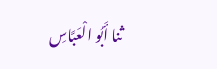ثنا أَبُو الْعَبَّاسِ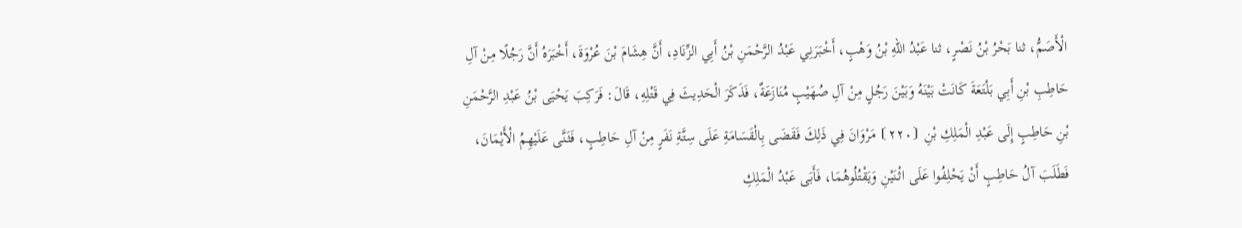الْأَصَمُّ، ثنا بَحْرُ بْنُ نَصْرٍ، ثنا عَبْدُ اللهِ بْنُ وَهْبٍ، أَخْبَرَنِي عَبْدُ الرَّحْمَنِ بْنُ أَبِي الزِّنَادِ، أَنَّ هِشَامَ بْنَ عُرْوَةَ، أَخْبَرَهُ أَنَّ رَجُلًا مِنْ آلِ حَاطِبِ بْنِ أَبِي بَلْتَعَةَ كَانَتْ بَيْنَهُ وَبَيْنَ رَجُلٍ مِنْ آلِ صُهَيْبٍ مُنَازَعَةٌ، فَذَكَرَ الْحَدِيثَ فِي قَتْلِهِ، قَالَ: فَرَكِبَ يَحْيَى بْنُ عَبْدِ الرَّحْمَنِ بْنِ حَاطِبٍ إِلَى عَبْدِ الْمَلِكِ بْنِ ⦗٢٢٠⦘ مَرْوَانَ فِي ذَلِكَ فَقَضَى بِالْقَسَامَةِ عَلَى سِتَّةِ نَفَرٍ مِنْ آلِ حَاطِبٍ، فَثَنَّى عَلَيْهِمُ الْأَيْمَانَ، فَطَلَبَ آلُ حَاطِبٍ أَنْ يَحْلِفُوا عَلَى اثْنَيْنِ وَيَقْتُلُوهُمَا، فَأَبَى عَبْدُ الْمَلِكِ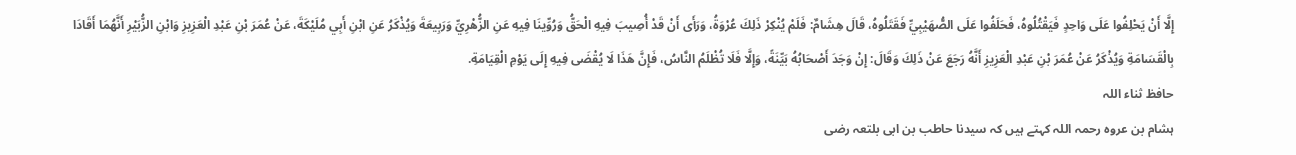إِلَّا أَنْ يَحْلِفُوا عَلَى وَاحِدٍ فَيَقْتُلُوهُ، فَحَلَفُوا عَلَى الصُّهَيْبِيِّ فَقَتَلُوهُ، قَالَ هِشَامٌ: فَلَمْ يُنْكِرْ ذَلِكَ عُرْوَةُ، وَرَأَى أَنْ قَدْ أُصِيبَ فِيهِ الْحَقُّ وَرُوِّينَا فِيهِ عَنِ الزُّهْرِيِّ وَرَبِيعَةَ وَيُذْكَرُ عَنِ ابْنِ أَبِي مُلَيْكَةَ، عَنْ عُمَرَ بْنِ عَبْدِ الْعَزِيزِ وَابْنِ الزُّبَيْرِ أَنَّهُمَا أَقَادَا بِالْقَسَامَةِ وَيُذْكَرُ عَنْ عُمَرَ بْنِ عَبْدِ الْعَزِيزِ أَنَّهُ رَجَعَ عَنْ ذَلِكَ وَقَالَ: إِنْ وَجَدَ أَصْحَابُهُ بَيِّنَةً، وَإِلَّا فَلَا تُظْلَمُ النَّاسُ، فَإِنَّ هَذَا لَا يُقْضَى فِيهِ إِلَى يَوْمِ الْقِيَامَةِ.
حافظ ثناء اللہ
ہشام بن عروہ رحمہ اللہ کہتے ہیں کہ سیدنا حاطب بن ابی بلتعہ رضی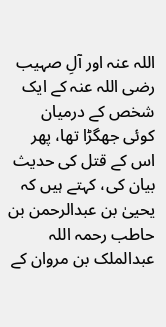اللہ عنہ اور آلِ صہیب رضی اللہ عنہ کے ایک شخص کے درمیان کوئی جھگڑا تھا، پھر اس کے قتل کی حدیث بیان کی، کہتے ہیں کہ یحییٰ بن عبدالرحمن بن حاطب رحمہ اللہ عبدالملک بن مروان کے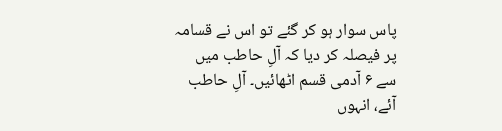پاس سوار ہو کر گئے تو اس نے قسامہ پر فیصلہ کر دیا کہ آلِ حاطب میں سے ۶ آدمی قسم اٹھائیں۔ آلِ حاطب آئے، انہوں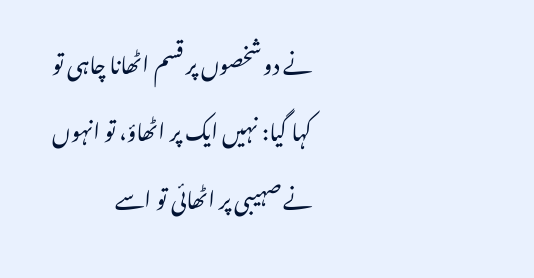نے دو شخصوں پر قسم اٹھانا چاہی تو کہا گیا: نہیں ایک پر اٹھاؤ، تو انہوں نے صہیبی پر اٹھائی تو اسے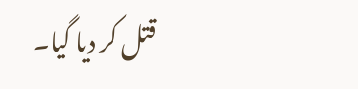قتل کر دیا گیا۔